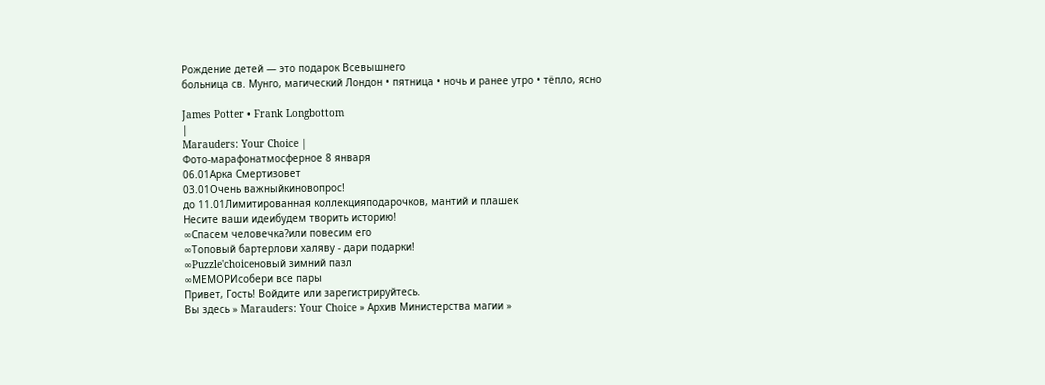Рождение детей — это подарок Всевышнего
больница св. Мунго, магический Лондон • пятница • ночь и ранее утро • тёпло, ясно

James Potter • Frank Longbottom
|
Marauders: Your Choice |
Фото-марафонатмосферное 8 января
06.01Арка Смертизовет
03.01Очень важныйкиновопрос!
до 11.01Лимитированная коллекцияподарочков, мантий и плашек
Несите ваши идеибудем творить историю!
∞Спасем человечка?или повесим его
∞Топовый бартерлови халяву - дари подарки!
∞Puzzle'choiceновый зимний пазл
∞МЕМОРИсобери все пары
Привет, Гость! Войдите или зарегистрируйтесь.
Вы здесь » Marauders: Your Choice » Архив Министерства магии »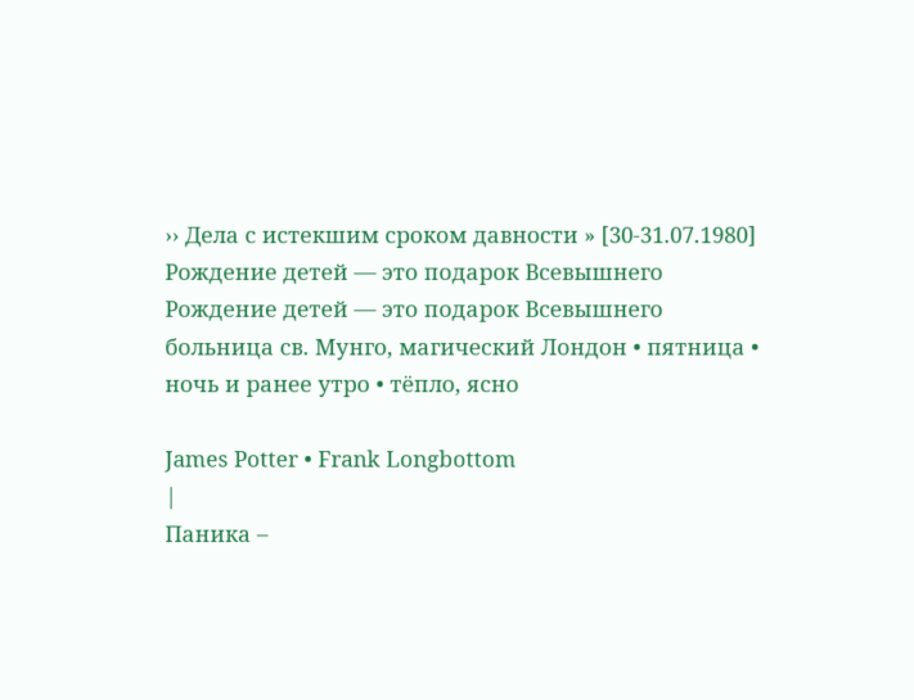›› Дела с истекшим сроком давности » [30-31.07.1980] Рождение детей — это подарок Всевышнего
Рождение детей — это подарок Всевышнего
больница св. Мунго, магический Лондон • пятница • ночь и ранее утро • тёпло, ясно

James Potter • Frank Longbottom
|
Паника –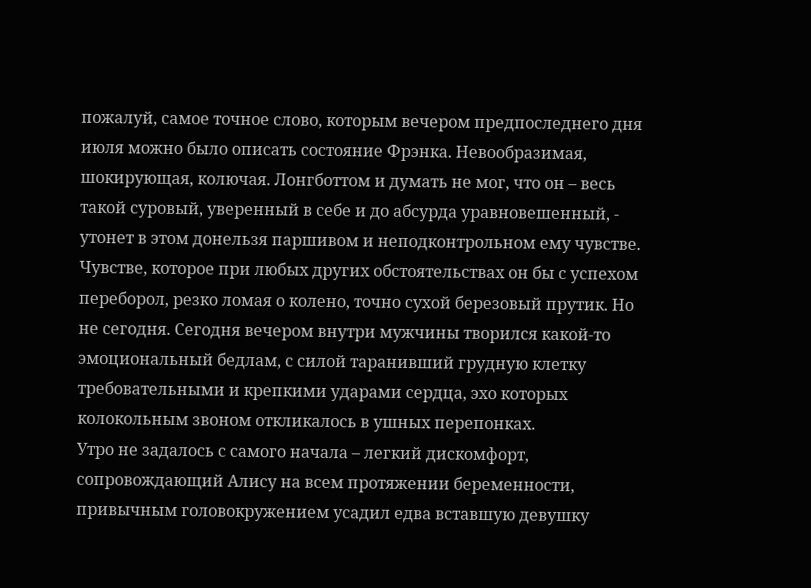пожалуй, самое точное слово, которым вечером предпоследнего дня июля можно было описать состояние Фрэнка. Невообразимая, шокирующая, колючая. Лонгботтом и думать не мог, что он – весь такой суровый, уверенный в себе и до абсурда уравновешенный, - утонет в этом донельзя паршивом и неподконтрольном ему чувстве. Чувстве, которое при любых других обстоятельствах он бы с успехом переборол, резко ломая о колено, точно сухой березовый прутик. Но не сегодня. Сегодня вечером внутри мужчины творился какой-то эмоциональный бедлам, с силой таранивший грудную клетку требовательными и крепкими ударами сердца, эхо которых колокольным звоном откликалось в ушных перепонках.
Утро не задалось с самого начала – легкий дискомфорт, сопровождающий Алису на всем протяжении беременности, привычным головокружением усадил едва вставшую девушку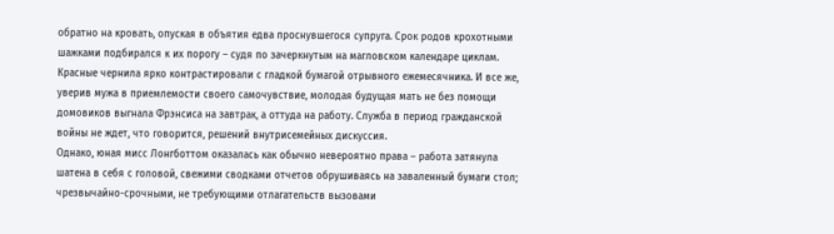обратно на кровать, опуская в объятия едва проснувшегося супруга. Срок родов крохотными шажками подбирался к их порогу – судя по зачеркнутым на магловском календаре циклам. Красные чернила ярко контрастировали с гладкой бумагой отрывного ежемесячника. И все же, уверив мужа в приемлемости своего самочувствие, молодая будущая мать не без помощи домовиков выгнала Фрэнсиса на завтрак, а оттуда на работу. Служба в период гражданской войны не ждет, что говорится, решений внутрисемейных дискуссия.
Однако, юная мисс Лонгботтом оказалась как обычно невероятно права – работа затянула шатена в себя с головой, свежими сводками отчетов обрушиваясь на заваленный бумаги стол; чрезвычайно-срочными, не требующими отлагательств вызовами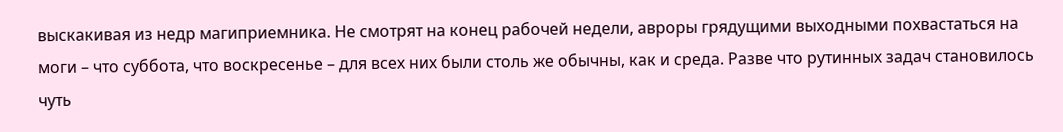выскакивая из недр магиприемника. Не смотрят на конец рабочей недели, авроры грядущими выходными похвастаться на моги – что суббота, что воскресенье – для всех них были столь же обычны, как и среда. Разве что рутинных задач становилось чуть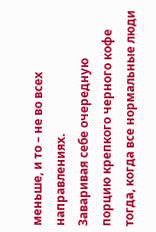меньше, и то – не во всех направлениях.
Заваривая себе очередную порцию крепкого черного кофе тогда, когда все нормальные люди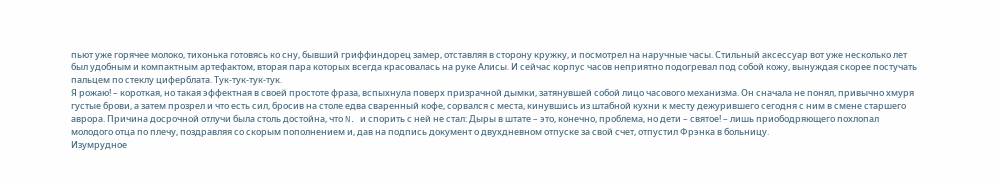пьют уже горячее молоко, тихонька готовясь ко сну, бывший гриффиндорец замер, отставляя в сторону кружку, и посмотрел на наручные часы. Стильный аксессуар вот уже несколько лет был удобным и компактным артефактом, вторая пара которых всегда красовалась на руке Алисы. И сейчас корпус часов неприятно подогревал под собой кожу, вынуждая скорее постучать пальцем по стеклу циферблата. Тук-тук-тук-тук.
Я рожаю! – короткая, но такая эффектная в своей простоте фраза, вспыхнула поверх призрачной дымки, затянувшей собой лицо часового механизма. Он сначала не понял, привычно хмуря густые брови, а затем прозрел и что есть сил, бросив на столе едва сваренный кофе, сорвался с места, кинувшись из штабной кухни к месту дежурившего сегодня с ним в смене старшего аврора. Причина досрочной отлучи была столь достойна, что N. и спорить с ней не стал: Дыры в штате – это, конечно, проблема, но дети – святое! – лишь приободряющего похлопал молодого отца по плечу, поздравляя со скорым пополнением и, дав на подпись документ о двухдневном отпуске за свой счет, отпустил Фрэнка в больницу.
Изумрудное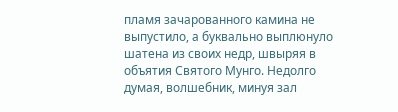пламя зачарованного камина не выпустило, а буквально выплюнуло шатена из своих недр, швыряя в объятия Святого Мунго. Недолго думая, волшебник, минуя зал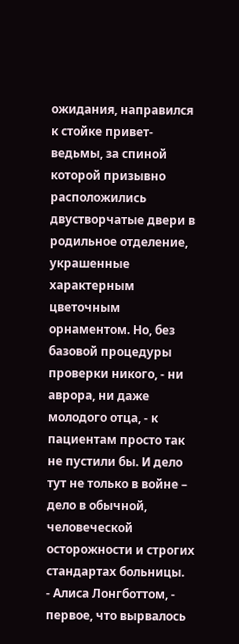ожидания, направился к стойке привет-ведьмы, за спиной которой призывно расположились двустворчатые двери в родильное отделение, украшенные характерным цветочным орнаментом. Но, без базовой процедуры проверки никого, - ни аврора, ни даже молодого отца, - к пациентам просто так не пустили бы. И дело тут не только в войне – дело в обычной, человеческой осторожности и строгих стандартах больницы.
- Алиса Лонгботтом, - первое, что вырвалось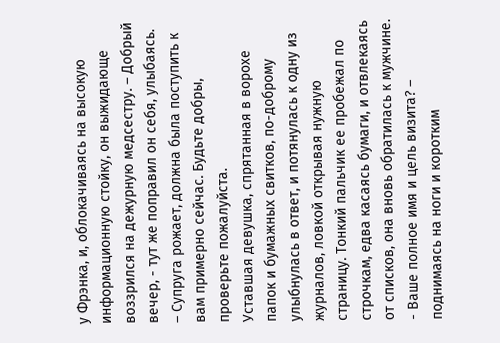у Фрэнка, и, облокачиваясь на высокую информационную стойку, он выжидающе воззрился на дежурную медсестру. – Добрый вечер, - тут же поправил он себя, улыбаясь. – Супруга рожает, должна была поступить к вам примерно сейчас. Будьте добры, проверьте пожалуйста.
Уставшая девушка, спрятанная в ворохе папок и бумажных свитков, по-доброму улыбнулась в ответ, и потянулась к одну из журналов, ловкой открывая нужную страницу. Тонкий пальчик ее пробежал по строчкам, едва касаясь бумаги, и отвлекаясь от списков, она вновь обратилась к мужчине.
- Ваше полное имя и цель визита? – поднимаясь на ноги и коротким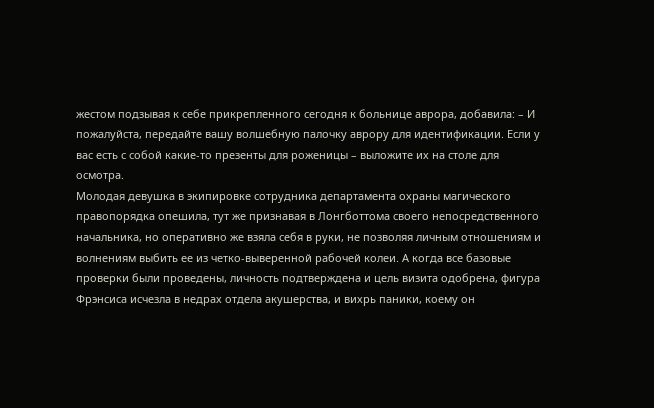жестом подзывая к себе прикрепленного сегодня к больнице аврора, добавила: – И пожалуйста, передайте вашу волшебную палочку аврору для идентификации. Если у вас есть с собой какие-то презенты для роженицы – выложите их на столе для осмотра.
Молодая девушка в экипировке сотрудника департамента охраны магического правопорядка опешила, тут же признавая в Лонгботтома своего непосредственного начальника, но оперативно же взяла себя в руки, не позволяя личным отношениям и волнениям выбить ее из четко-выверенной рабочей колеи. А когда все базовые проверки были проведены, личность подтверждена и цель визита одобрена, фигура Фрэнсиса исчезла в недрах отдела акушерства, и вихрь паники, коему он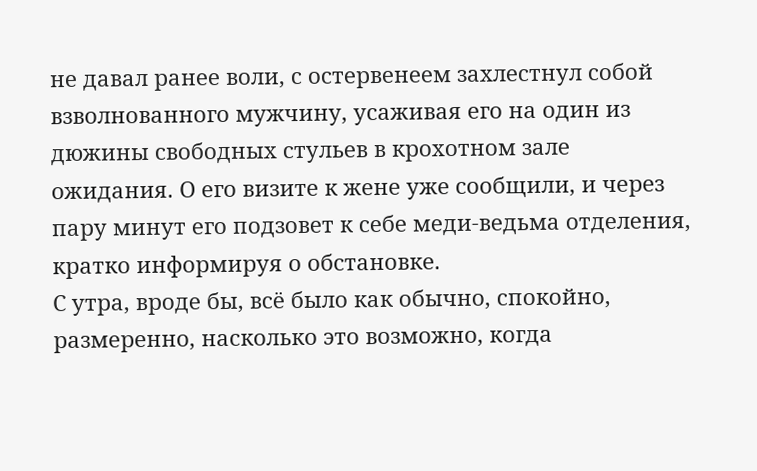не давал ранее воли, с остервенеем захлестнул собой взволнованного мужчину, усаживая его на один из дюжины свободных стульев в крохотном зале ожидания. О его визите к жене уже сообщили, и через пару минут его подзовет к себе меди-ведьма отделения, кратко информируя о обстановке.
С утра, вроде бы, всё было как обычно, спокойно, размеренно, насколько это возможно, когда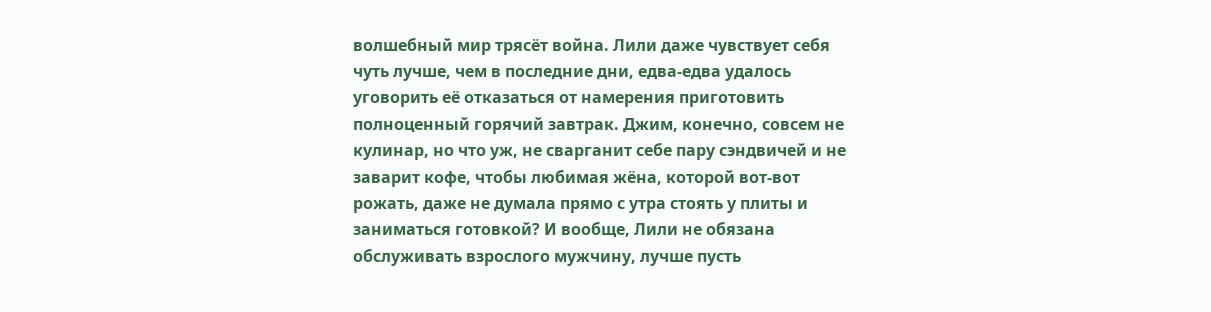волшебный мир трясёт война. Лили даже чувствует себя чуть лучше, чем в последние дни, едва-едва удалось уговорить её отказаться от намерения приготовить полноценный горячий завтрак. Джим, конечно, совсем не кулинар, но что уж, не сварганит себе пару сэндвичей и не заварит кофе, чтобы любимая жёна, которой вот-вот рожать, даже не думала прямо с утра стоять у плиты и заниматься готовкой? И вообще, Лили не обязана обслуживать взрослого мужчину, лучше пусть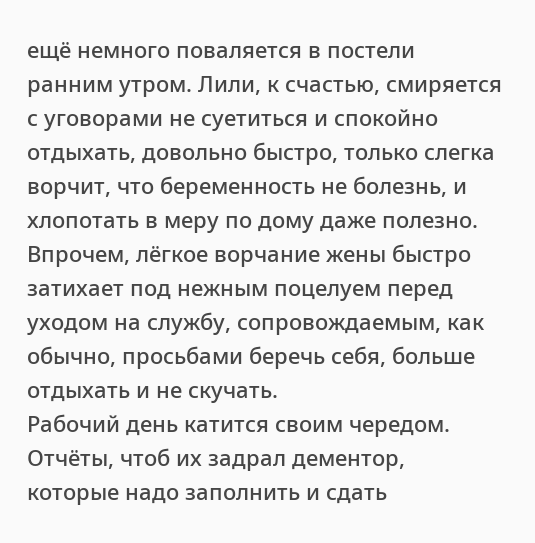ещё немного поваляется в постели ранним утром. Лили, к счастью, смиряется с уговорами не суетиться и спокойно отдыхать, довольно быстро, только слегка ворчит, что беременность не болезнь, и хлопотать в меру по дому даже полезно. Впрочем, лёгкое ворчание жены быстро затихает под нежным поцелуем перед уходом на службу, сопровождаемым, как обычно, просьбами беречь себя, больше отдыхать и не скучать.
Рабочий день катится своим чередом. Отчёты, чтоб их задрал дементор, которые надо заполнить и сдать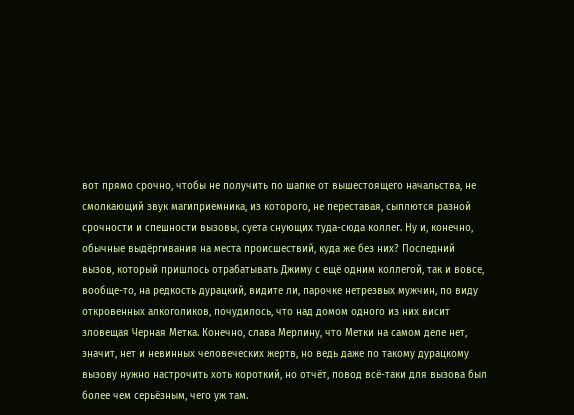вот прямо срочно, чтобы не получить по шапке от вышестоящего начальства, не смолкающий звук магиприемника, из которого, не переставая, сыплются разной срочности и спешности вызовы, суета снующих туда-сюда коллег. Ну и, конечно, обычные выдёргивания на места происшествий, куда же без них? Последний вызов, который пришлось отрабатывать Джиму с ещё одним коллегой, так и вовсе, вообще-то, на редкость дурацкий, видите ли, парочке нетрезвых мужчин, по виду откровенных алкоголиков, почудилось, что над домом одного из них висит зловещая Черная Метка. Конечно, слава Мерлину, что Метки на самом деле нет, значит, нет и невинных человеческих жертв, но ведь даже по такому дурацкому вызову нужно настрочить хоть короткий, но отчёт, повод всё-таки для вызова был более чем серьёзным, чего уж там.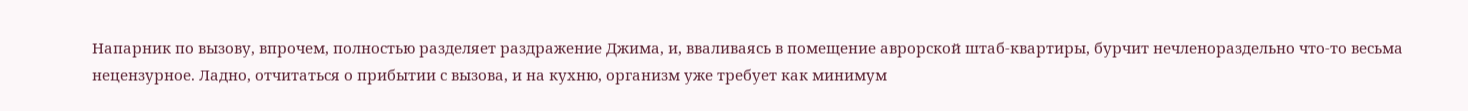Напарник по вызову, впрочем, полностью разделяет раздражение Джима, и, вваливаясь в помещение аврорской штаб-квартиры, бурчит нечленораздельно что-то весьма нецензурное. Ладно, отчитаться о прибытии с вызова, и на кухню, организм уже требует как минимум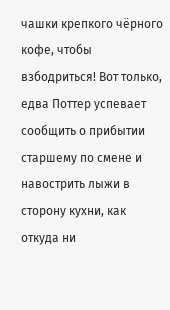чашки крепкого чёрного кофе, чтобы взбодриться! Вот только, едва Поттер успевает сообщить о прибытии старшему по смене и навострить лыжи в сторону кухни, как откуда ни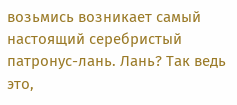возьмись возникает самый настоящий серебристый патронус-лань. Лань? Так ведь это,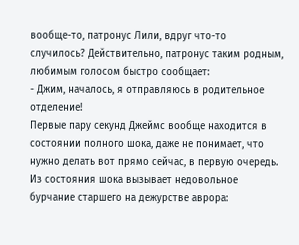вообще-то, патронус Лили, вдруг что-то случилось? Действительно, патронус таким родным, любимым голосом быстро сообщает:
- Джим, началось, я отправляюсь в родительное отделение!
Первые пару секунд Джеймс вообще находится в состоянии полного шока, даже не понимает, что нужно делать вот прямо сейчас, в первую очередь. Из состояния шока вызывает недовольное бурчание старшего на дежурстве аврора: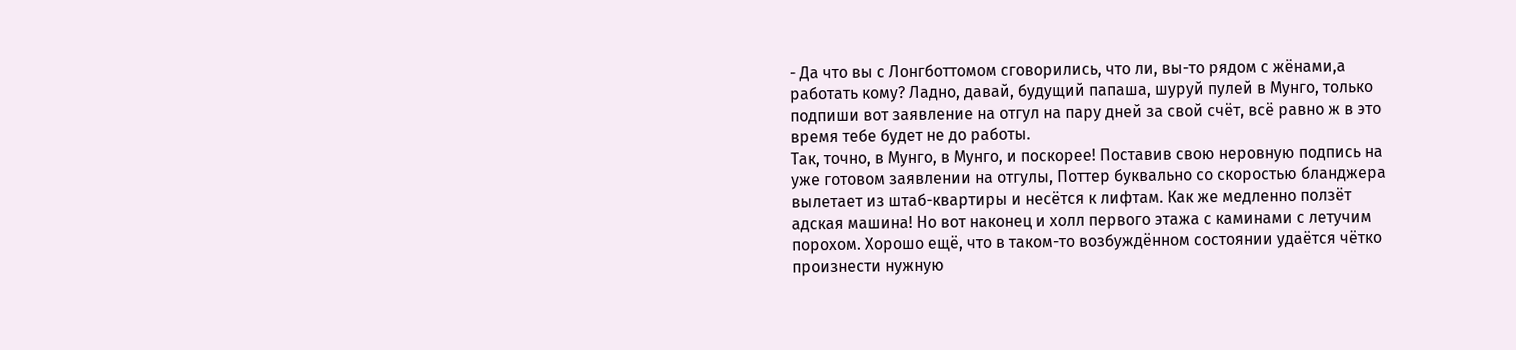- Да что вы с Лонгботтомом сговорились, что ли, вы-то рядом с жёнами,а работать кому? Ладно, давай, будущий папаша, шуруй пулей в Мунго, только подпиши вот заявление на отгул на пару дней за свой счёт, всё равно ж в это время тебе будет не до работы.
Так, точно, в Мунго, в Мунго, и поскорее! Поставив свою неровную подпись на уже готовом заявлении на отгулы, Поттер буквально со скоростью бланджера вылетает из штаб-квартиры и несётся к лифтам. Как же медленно ползёт адская машина! Но вот наконец и холл первого этажа с каминами с летучим порохом. Хорошо ещё, что в таком-то возбуждённом состоянии удаётся чётко произнести нужную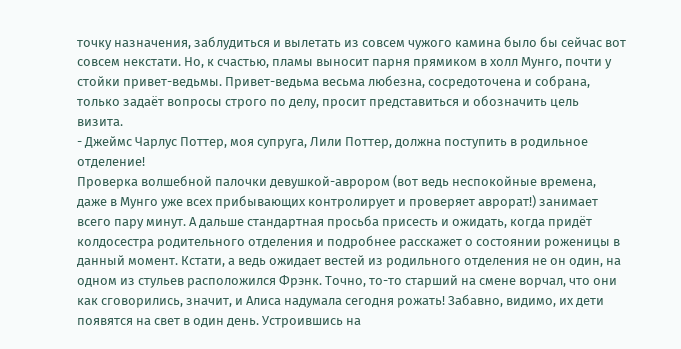точку назначения, заблудиться и вылетать из совсем чужого камина было бы сейчас вот совсем некстати. Но, к счастью, пламы выносит парня прямиком в холл Мунго, почти у стойки привет-ведьмы. Привет-ведьма весьма любезна, сосредоточена и собрана, только задаёт вопросы строго по делу, просит представиться и обозначить цель визита.
- Джеймс Чарлус Поттер, моя супруга, Лили Поттер, должна поступить в родильное отделение!
Проверка волшебной палочки девушкой-аврором (вот ведь неспокойные времена, даже в Мунго уже всех прибывающих контролирует и проверяет аврорат!) занимает всего пару минут. А дальше стандартная просьба присесть и ожидать, когда придёт колдосестра родительного отделения и подробнее расскажет о состоянии роженицы в данный момент. Кстати, а ведь ожидает вестей из родильного отделения не он один, на одном из стульев расположился Фрэнк. Точно, то-то старший на смене ворчал, что они как сговорились, значит, и Алиса надумала сегодня рожать! Забавно, видимо, их дети появятся на свет в один день. Устроившись на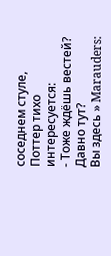соседнем стуле, Поттер тихо интересуется:
- Тоже ждёшь вестей? Давно тут?
Вы здесь » Marauders: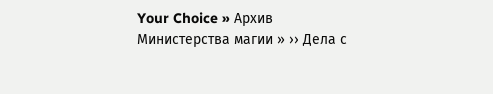Your Choice » Архив Министерства магии » ›› Дела с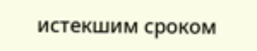истекшим сроком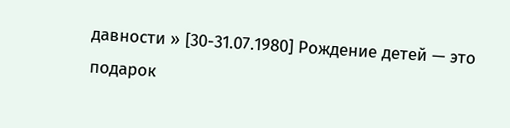давности » [30-31.07.1980] Рождение детей — это подарок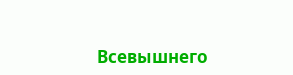Всевышнего